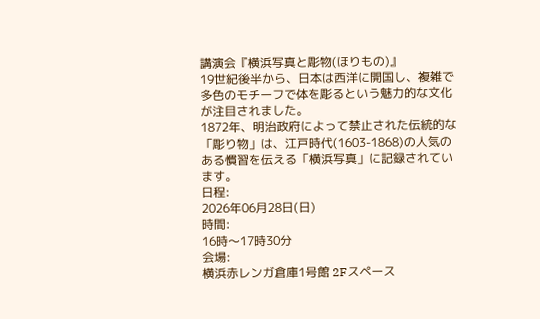講演会『横浜写真と彫物(ほりもの)』
19世紀後半から、日本は西洋に開国し、複雑で多色のモチーフで体を彫るという魅力的な文化が注目されました。
1872年、明治政府によって禁止された伝統的な「彫り物」は、江戸時代(1603-1868)の人気のある慣習を伝える「横浜写真」に記録されています。
日程:
2026年06月28日(日)
時間:
16時〜17時30分
会場:
横浜赤レンガ倉庫1号館 2Fスペース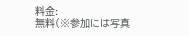料金:
無料(※参加には写真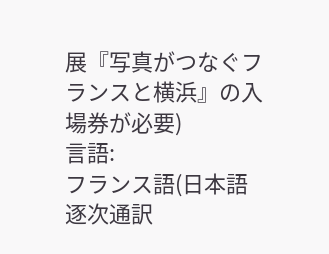展『写真がつなぐフランスと横浜』の入場券が必要)
言語:
フランス語(日本語逐次通訳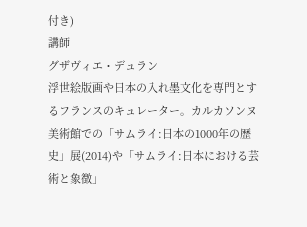付き)
講師
グザヴィエ・デュラン
浮世絵版画や日本の入れ墨文化を専門とするフランスのキュレーター。カルカソンヌ美術館での「サムライ:日本の1000年の歴史」展(2014)や「サムライ:日本における芸術と象徴」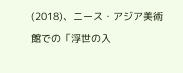(2018)、ニース・アジア美術館での「浮世の入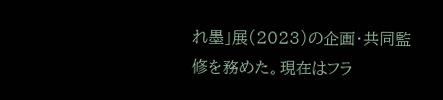れ墨」展(2023)の企画・共同監修を務めた。現在はフラ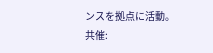ンスを拠点に活動。
共催: